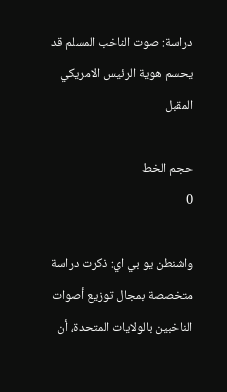دراسة: صوت الناخب المسلم قد يحسم هوية الرئيس الامريكي المقبل

حجم الخط
0

واشنطن يو بي اي: ذكرت دراسة متخصصة بمجال توزيع أصوات الناخبين بالولايات المتحدة، أن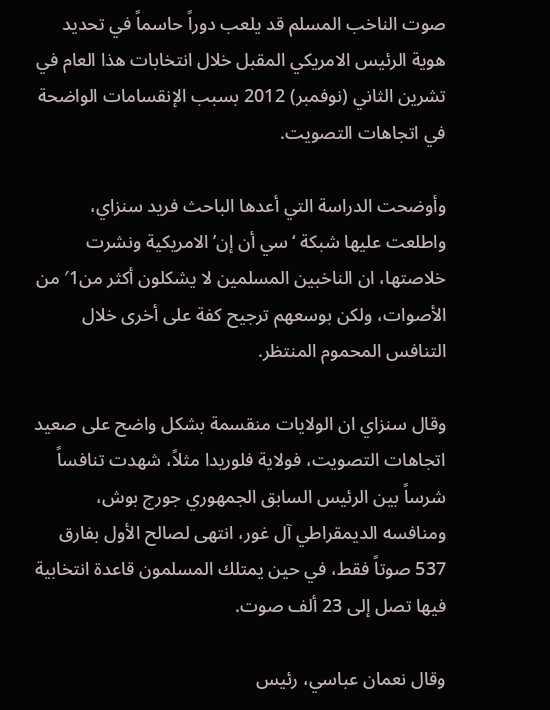صوت الناخب المسلم قد يلعب دوراً حاسماً في تحديد هوية الرئيس الامريكي المقبل خلال انتخابات هذا العام في تشرين الثاني (نوفمبر) 2012 بسبب الإنقسامات الواضحة في اتجاهات التصويت.

وأوضحت الدراسة التي أعدها الباحث فريد سنزاي، واطلعت عليها شبكة ‘سي أن إن’ الامريكية ونشرت خلاصتها، ان الناخبين المسلمين لا يشكلون أكثر من1′ من الأصوات، ولكن بوسعهم ترجيح كفة على أخرى خلال التنافس المحموم المنتظر.

وقال سنزاي ان الولايات منقسمة بشكل واضح على صعيد اتجاهات التصويت، فولاية فلوريدا مثلاً، شهدت تنافساً شرساً بين الرئيس السابق الجمهوري جورج بوش، ومنافسه الديمقراطي آل غور، انتهى لصالح الأول بفارق 537 صوتاً فقط، في حين يمتلك المسلمون قاعدة انتخابية فيها تصل إلى 23 ألف صوت.

وقال نعمان عباسي، رئيس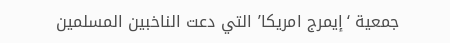جمعية ‘إيمرج امريكا’ التي دعت الناخبين المسلمين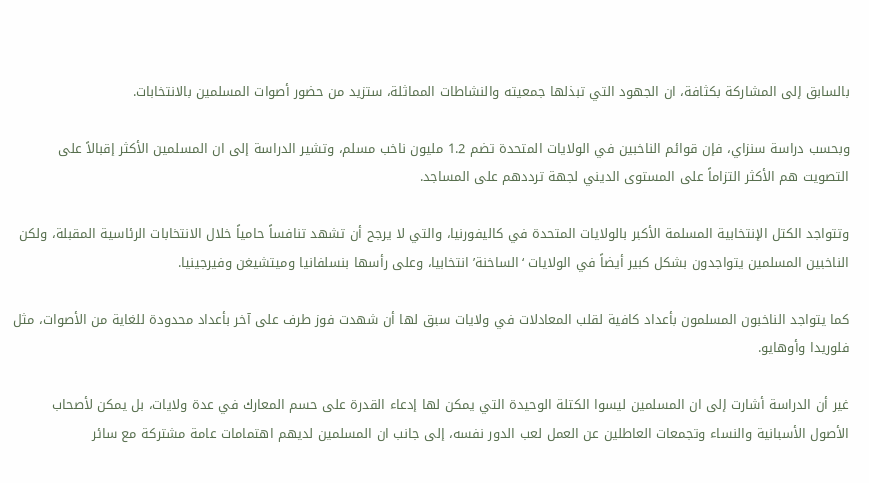بالسابق إلى المشاركة بكثافة، ان الجهود التي تبذلها جمعيته والنشاطات المماثلة، ستزيد من حضور أصوات المسلمين بالانتخابات.

وبحسب دراسة سنزاي، فإن قوائم الناخبين في الولايات المتحدة تضم 1.2 مليون ناخب مسلم، وتشير الدراسة إلى ان المسلمين الأكثر إقبالاً على التصويت هم الأكثر التزاماً على المستوى الديني لجهة ترددهم على المساجد.

وتتواجد الكتل الإنتخابية المسلمة الأكبر بالولايات المتحدة في كاليفورنيا، والتي لا يرجح أن تشهد تنافساً حامياً خلال الانتخابات الرئاسية المقبلة، ولكن الناخبين المسلمين يتواجدون بشكل كبير أيضاً في الولايات ‘الساخنة’ انتخابيا، وعلى رأسها بنسلفانيا وميتشيغن وفيرجينيا.

كما يتواجد الناخبون المسلمون بأعداد كافية لقلب المعادلات في ولايات سبق لها أن شهدت فوز طرف على آخر بأعداد محدودة للغاية من الأصوات، مثل فلوريدا وأوهايو.

غير أن الدراسة أشارت إلى ان المسلمين ليسوا الكتلة الوحيدة التي يمكن لها إدعاء القدرة على حسم المعارك في عدة ولايات، بل يمكن لأصحاب الأصول الأسبانية والنساء وتجمعات العاطلين عن العمل لعب الدور نفسه، إلى جانب ان المسلمين لديهم اهتمامات عامة مشتركة مع سائر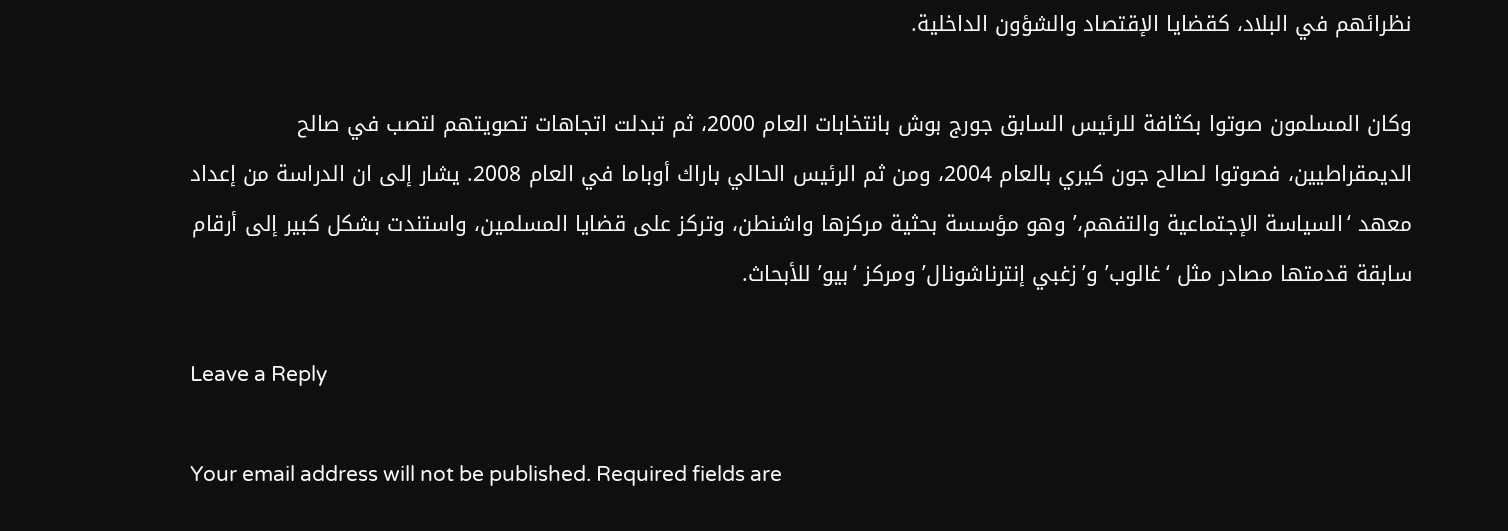نظرائهم في البلاد، كقضايا الإقتصاد والشؤون الداخلية.

وكان المسلمون صوتوا بكثافة للرئيس السابق جورج بوش بانتخابات العام 2000، ثم تبدلت اتجاهات تصويتهم لتصب في صالح الديمقراطيين، فصوتوا لصالح جون كيري بالعام 2004، ومن ثم الرئيس الحالي باراك أوباما في العام 2008. يشار إلى ان الدراسة من إعداد معهد ‘السياسة الإجتماعية والتفهم،’ وهو مؤسسة بحثية مركزها واشنطن، وتركز على قضايا المسلمين، واستندت بشكل كبير إلى أرقام سابقة قدمتها مصادر مثل ‘غالوب’ و’زغبي إنترناشونال’ ومركز ‘بيو’ للأبحاث.

Leave a Reply

Your email address will not be published. Required fields are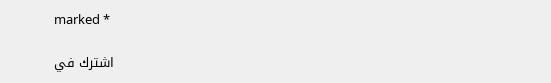marked *

اشترك في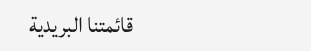قائمتنا البريدية